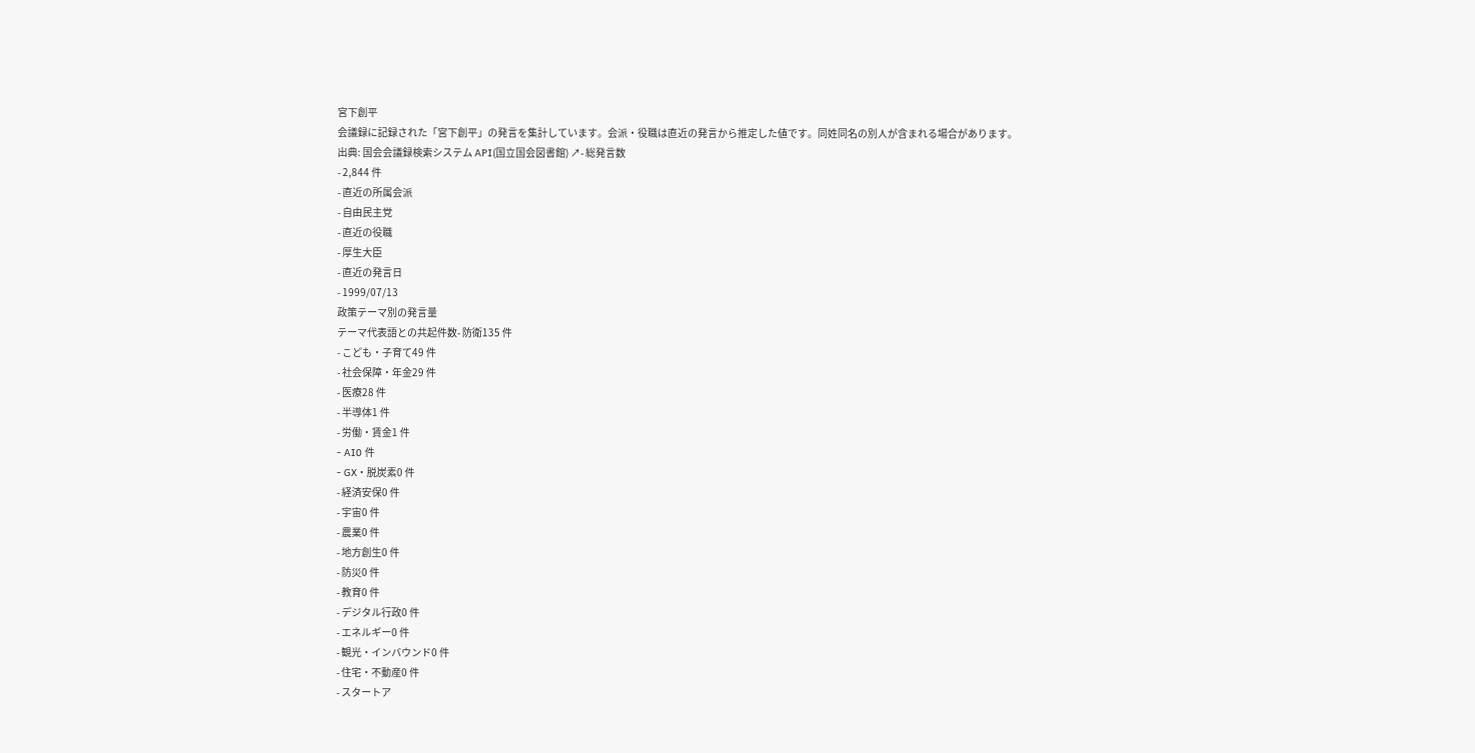宮下創平
会議録に記録された「宮下創平」の発言を集計しています。会派・役職は直近の発言から推定した値です。同姓同名の別人が含まれる場合があります。
出典: 国会会議録検索システム API(国立国会図書館) ↗- 総発言数
- 2,844 件
- 直近の所属会派
- 自由民主党
- 直近の役職
- 厚生大臣
- 直近の発言日
- 1999/07/13
政策テーマ別の発言量
テーマ代表語との共起件数- 防衛135 件
- こども・子育て49 件
- 社会保障・年金29 件
- 医療28 件
- 半導体1 件
- 労働・賃金1 件
- AI0 件
- GX・脱炭素0 件
- 経済安保0 件
- 宇宙0 件
- 農業0 件
- 地方創生0 件
- 防災0 件
- 教育0 件
- デジタル行政0 件
- エネルギー0 件
- 観光・インバウンド0 件
- 住宅・不動産0 件
- スタートア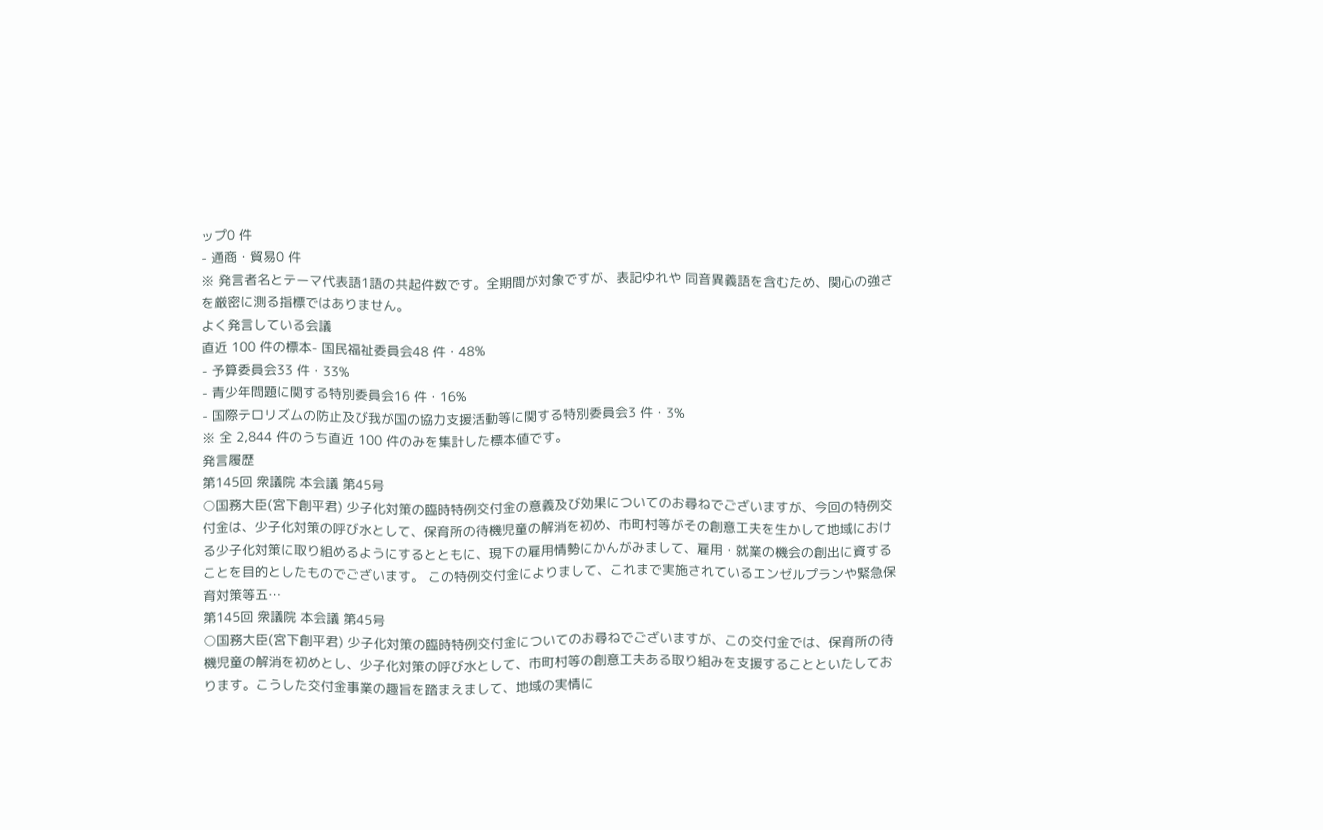ップ0 件
- 通商・貿易0 件
※ 発言者名とテーマ代表語1語の共起件数です。全期間が対象ですが、表記ゆれや 同音異義語を含むため、関心の強さを厳密に測る指標ではありません。
よく発言している会議
直近 100 件の標本- 国民福祉委員会48 件・48%
- 予算委員会33 件・33%
- 青少年問題に関する特別委員会16 件・16%
- 国際テロリズムの防止及び我が国の協力支援活動等に関する特別委員会3 件・3%
※ 全 2,844 件のうち直近 100 件のみを集計した標本値です。
発言履歴
第145回 衆議院 本会議 第45号
○国務大臣(宮下創平君) 少子化対策の臨時特例交付金の意義及び効果についてのお尋ねでございますが、今回の特例交付金は、少子化対策の呼び水として、保育所の待機児童の解消を初め、市町村等がその創意工夫を生かして地域における少子化対策に取り組めるようにするとともに、現下の雇用情勢にかんがみまして、雇用・就業の機会の創出に資することを目的としたものでございます。 この特例交付金によりまして、これまで実施されているエンゼルプランや緊急保育対策等五…
第145回 衆議院 本会議 第45号
○国務大臣(宮下創平君) 少子化対策の臨時特例交付金についてのお尋ねでございますが、この交付金では、保育所の待機児童の解消を初めとし、少子化対策の呼び水として、市町村等の創意工夫ある取り組みを支援することといたしております。こうした交付金事業の趣旨を踏まえまして、地域の実情に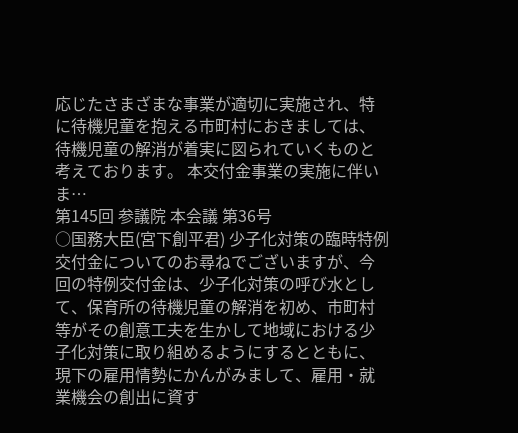応じたさまざまな事業が適切に実施され、特に待機児童を抱える市町村におきましては、待機児童の解消が着実に図られていくものと考えております。 本交付金事業の実施に伴いま…
第145回 参議院 本会議 第36号
○国務大臣(宮下創平君) 少子化対策の臨時特例交付金についてのお尋ねでございますが、今回の特例交付金は、少子化対策の呼び水として、保育所の待機児童の解消を初め、市町村等がその創意工夫を生かして地域における少子化対策に取り組めるようにするとともに、現下の雇用情勢にかんがみまして、雇用・就業機会の創出に資す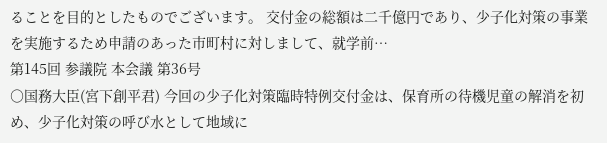ることを目的としたものでございます。 交付金の総額は二千億円であり、少子化対策の事業を実施するため申請のあった市町村に対しまして、就学前…
第145回 参議院 本会議 第36号
○国務大臣(宮下創平君) 今回の少子化対策臨時特例交付金は、保育所の待機児童の解消を初め、少子化対策の呼び水として地域に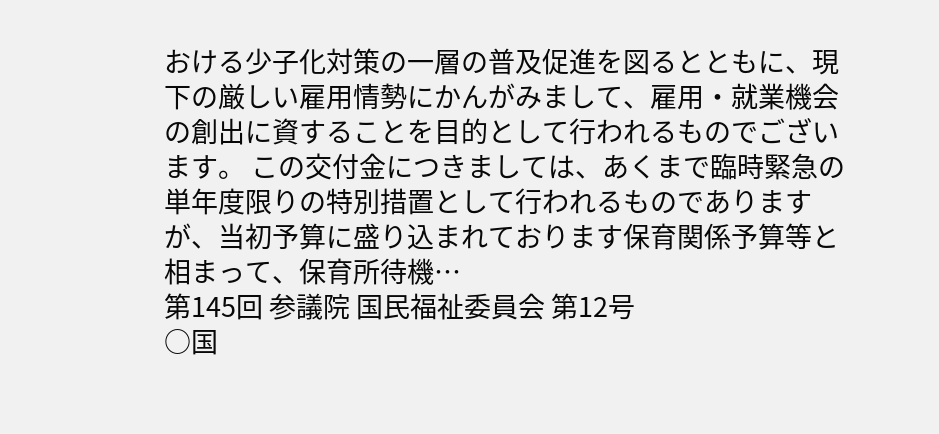おける少子化対策の一層の普及促進を図るとともに、現下の厳しい雇用情勢にかんがみまして、雇用・就業機会の創出に資することを目的として行われるものでございます。 この交付金につきましては、あくまで臨時緊急の単年度限りの特別措置として行われるものでありますが、当初予算に盛り込まれております保育関係予算等と相まって、保育所待機…
第145回 参議院 国民福祉委員会 第12号
○国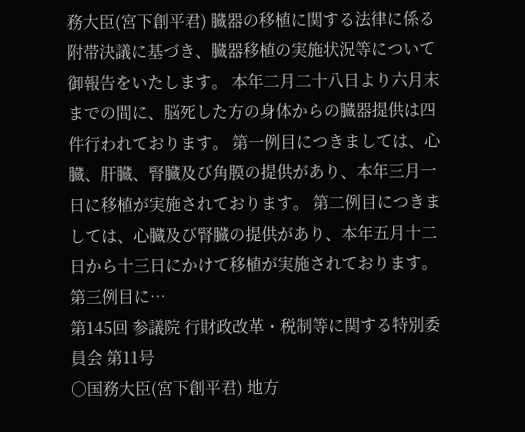務大臣(宮下創平君) 臓器の移植に関する法律に係る附帯決議に基づき、臓器移植の実施状況等について御報告をいたします。 本年二月二十八日より六月末までの間に、脳死した方の身体からの臓器提供は四件行われております。 第一例目につきましては、心臓、肝臓、腎臓及び角膜の提供があり、本年三月一日に移植が実施されております。 第二例目につきましては、心臓及び腎臓の提供があり、本年五月十二日から十三日にかけて移植が実施されております。 第三例目に…
第145回 参議院 行財政改革・税制等に関する特別委員会 第11号
○国務大臣(宮下創平君) 地方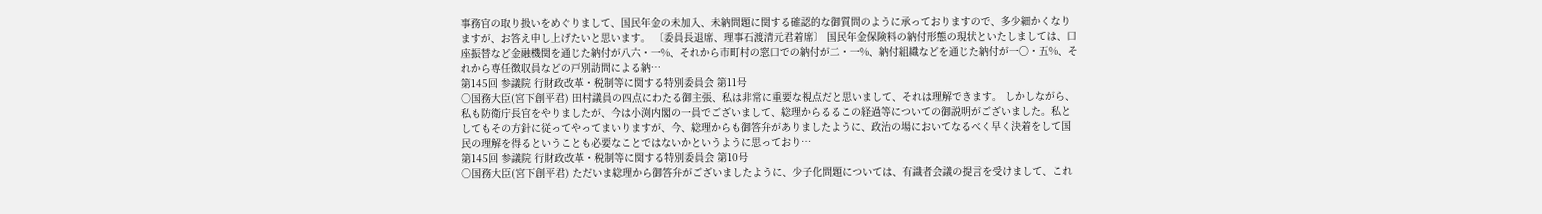事務官の取り扱いをめぐりまして、国民年金の未加入、未納問題に関する確認的な御質問のように承っておりますので、多少細かくなりますが、お答え申し上げたいと思います。 〔委員長退席、理事石渡清元君着席〕 国民年金保険料の納付形態の現状といたしましては、口座振替など金融機関を通じた納付が八六・一%、それから市町村の窓口での納付が二・一%、納付組織などを通じた納付が一〇・五%、それから専任徴収員などの戸別訪問による納…
第145回 参議院 行財政改革・税制等に関する特別委員会 第11号
○国務大臣(宮下創平君) 田村議員の四点にわたる御主張、私は非常に重要な視点だと思いまして、それは理解できます。 しかしながら、私も防衛庁長官をやりましたが、今は小渕内閣の一員でございまして、総理からるるこの経過等についての御説明がございました。私としてもその方針に従ってやってまいりますが、今、総理からも御答弁がありましたように、政治の場においてなるべく早く決着をして国民の理解を得るということも必要なことではないかというように思っており…
第145回 参議院 行財政改革・税制等に関する特別委員会 第10号
○国務大臣(宮下創平君) ただいま総理から御答弁がございましたように、少子化問題については、有識者会議の提言を受けまして、これ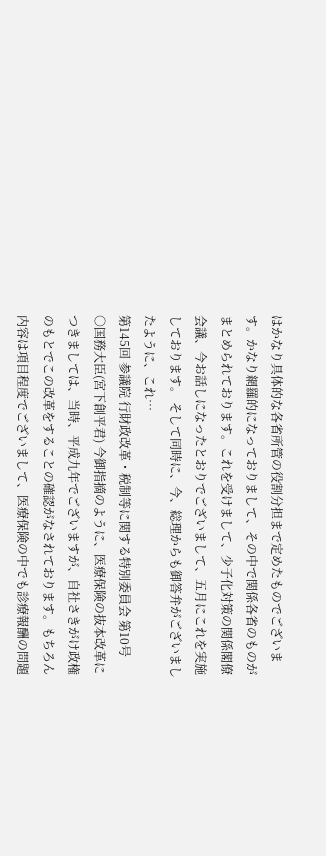はかなり具体的な各省所管の役割分担まで定めたものでございます。かなり網羅的になっておりまして、その中で関係各省のものがまとめられております。これを受けまして、少子化対策の関係閣僚会議、今お話しになったとおりでございまして、五月にこれを実施しております。 そして同時に、今、総理からも御答弁がございましたように、これ…
第145回 参議院 行財政改革・税制等に関する特別委員会 第10号
○国務大臣(宮下創平君) 今御指摘のように、医療保険の抜本改革につきましては、当時、平成九年でございますが、自社さきがけ政権のもとでこの改革をすることの確認がなされております。もちろん内容は項目程度でございまして、医療保険の中でも診療報酬の問題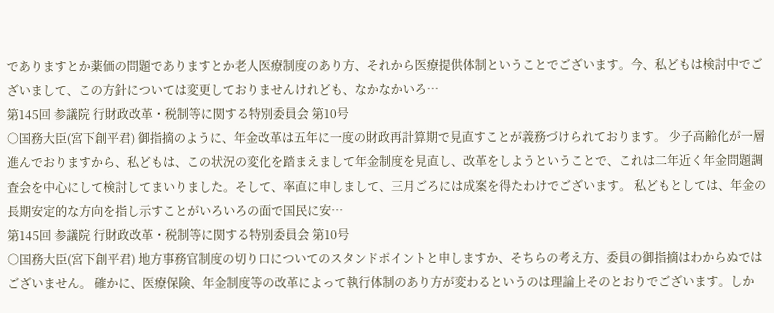でありますとか薬価の問題でありますとか老人医療制度のあり方、それから医療提供体制ということでございます。今、私どもは検討中でございまして、この方針については変更しておりませんけれども、なかなかいろ…
第145回 参議院 行財政改革・税制等に関する特別委員会 第10号
○国務大臣(宮下創平君) 御指摘のように、年金改革は五年に一度の財政再計算期で見直すことが義務づけられております。 少子高齢化が一層進んでおりますから、私どもは、この状況の変化を踏まえまして年金制度を見直し、改革をしようということで、これは二年近く年金問題調査会を中心にして検討してまいりました。そして、率直に申しまして、三月ごろには成案を得たわけでございます。 私どもとしては、年金の長期安定的な方向を指し示すことがいろいろの面で国民に安…
第145回 参議院 行財政改革・税制等に関する特別委員会 第10号
○国務大臣(宮下創平君) 地方事務官制度の切り口についてのスタンドポイントと申しますか、そちらの考え方、委員の御指摘はわからぬではございません。 確かに、医療保険、年金制度等の改革によって執行体制のあり方が変わるというのは理論上そのとおりでございます。しか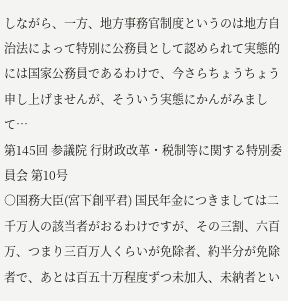しながら、一方、地方事務官制度というのは地方自治法によって特別に公務員として認められて実態的には国家公務員であるわけで、今さらちょうちょう申し上げませんが、そういう実態にかんがみまして…
第145回 参議院 行財政改革・税制等に関する特別委員会 第10号
○国務大臣(宮下創平君) 国民年金につきましては二千万人の該当者がおるわけですが、その三割、六百万、つまり三百万人くらいが免除者、約半分が免除者で、あとは百五十万程度ずつ未加入、未納者とい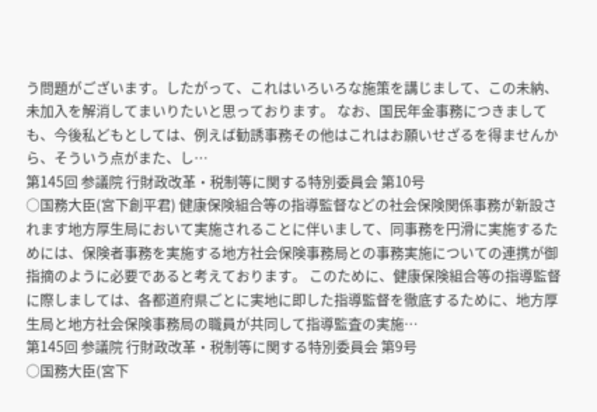う問題がございます。したがって、これはいろいろな施策を講じまして、この未納、未加入を解消してまいりたいと思っております。 なお、国民年金事務につきましても、今後私どもとしては、例えば勧誘事務その他はこれはお願いせざるを得ませんから、そういう点がまた、し…
第145回 参議院 行財政改革・税制等に関する特別委員会 第10号
○国務大臣(宮下創平君) 健康保険組合等の指導監督などの社会保険関係事務が新設されます地方厚生局において実施されることに伴いまして、同事務を円滑に実施するためには、保険者事務を実施する地方社会保険事務局との事務実施についての連携が御指摘のように必要であると考えております。 このために、健康保険組合等の指導監督に際しましては、各都道府県ごとに実地に即した指導監督を徹底するために、地方厚生局と地方社会保険事務局の職員が共同して指導監査の実施…
第145回 参議院 行財政改革・税制等に関する特別委員会 第9号
○国務大臣(宮下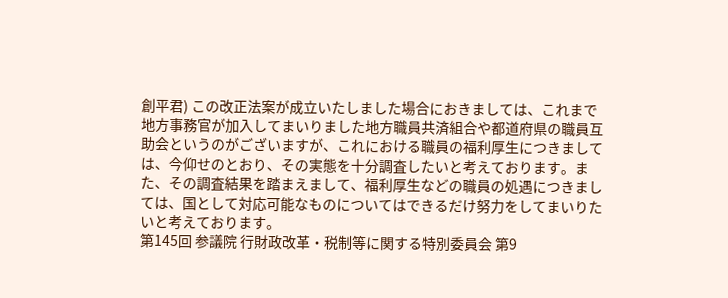創平君) この改正法案が成立いたしました場合におきましては、これまで地方事務官が加入してまいりました地方職員共済組合や都道府県の職員互助会というのがございますが、これにおける職員の福利厚生につきましては、今仰せのとおり、その実態を十分調査したいと考えております。また、その調査結果を踏まえまして、福利厚生などの職員の処遇につきましては、国として対応可能なものについてはできるだけ努力をしてまいりたいと考えております。
第145回 参議院 行財政改革・税制等に関する特別委員会 第9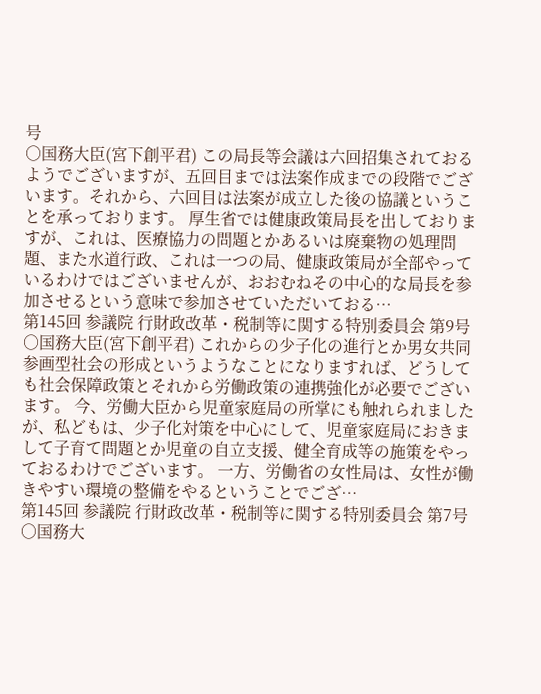号
○国務大臣(宮下創平君) この局長等会議は六回招集されておるようでございますが、五回目までは法案作成までの段階でございます。それから、六回目は法案が成立した後の協議ということを承っております。 厚生省では健康政策局長を出しておりますが、これは、医療協力の問題とかあるいは廃棄物の処理問題、また水道行政、これは一つの局、健康政策局が全部やっているわけではございませんが、おおむねその中心的な局長を参加させるという意味で参加させていただいておる…
第145回 参議院 行財政改革・税制等に関する特別委員会 第9号
○国務大臣(宮下創平君) これからの少子化の進行とか男女共同参画型社会の形成というようなことになりますれば、どうしても社会保障政策とそれから労働政策の連携強化が必要でございます。 今、労働大臣から児童家庭局の所掌にも触れられましたが、私どもは、少子化対策を中心にして、児童家庭局におきまして子育て問題とか児童の自立支援、健全育成等の施策をやっておるわけでございます。 一方、労働省の女性局は、女性が働きやすい環境の整備をやるということでござ…
第145回 参議院 行財政改革・税制等に関する特別委員会 第7号
○国務大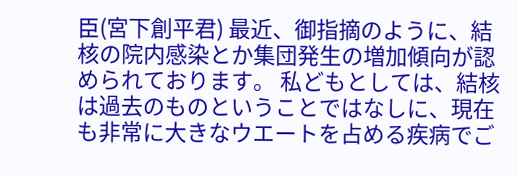臣(宮下創平君) 最近、御指摘のように、結核の院内感染とか集団発生の増加傾向が認められております。 私どもとしては、結核は過去のものということではなしに、現在も非常に大きなウエートを占める疾病でご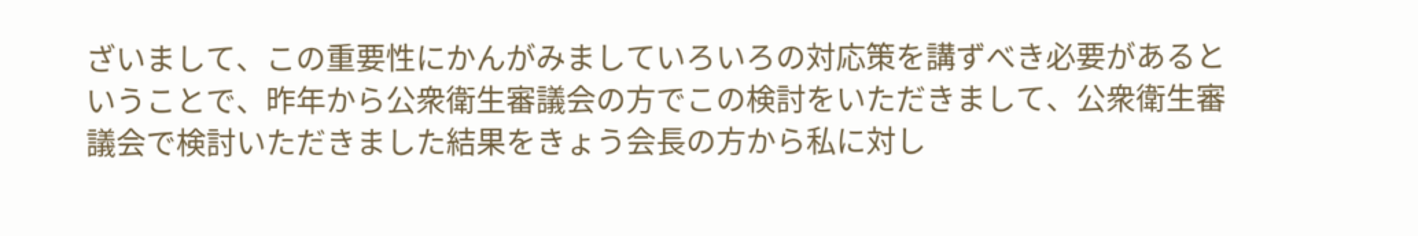ざいまして、この重要性にかんがみましていろいろの対応策を講ずべき必要があるということで、昨年から公衆衛生審議会の方でこの検討をいただきまして、公衆衛生審議会で検討いただきました結果をきょう会長の方から私に対し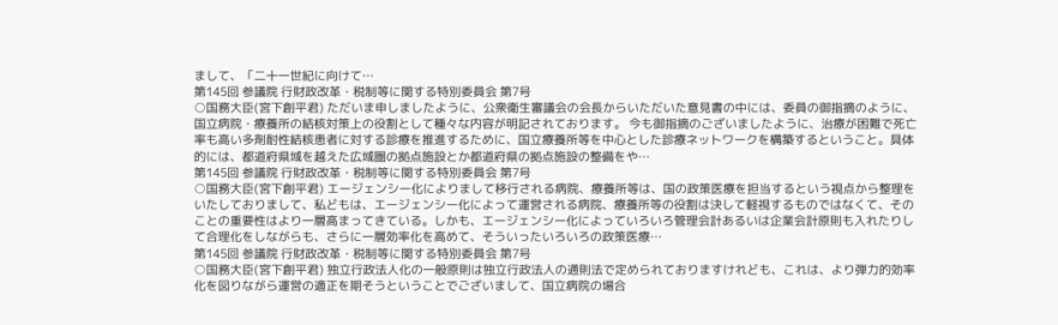まして、「二十一世紀に向けて…
第145回 参議院 行財政改革・税制等に関する特別委員会 第7号
○国務大臣(宮下創平君) ただいま申しましたように、公衆衛生審議会の会長からいただいた意見書の中には、委員の御指摘のように、国立病院・療養所の結核対策上の役割として種々な内容が明記されております。 今も御指摘のございましたように、治療が困難で死亡率も高い多剤耐性結核患者に対する診療を推進するために、国立療養所等を中心とした診療ネットワークを構築するということ。具体的には、都道府県域を越えた広域圏の拠点施設とか都道府県の拠点施設の整備をや…
第145回 参議院 行財政改革・税制等に関する特別委員会 第7号
○国務大臣(宮下創平君) エージェンシー化によりまして移行される病院、療養所等は、国の政策医療を担当するという視点から整理をいたしておりまして、私どもは、エージェンシー化によって運営される病院、療養所等の役割は決して軽視するものではなくて、そのことの重要性はより一層高まってきている。しかも、エージェンシー化によっていろいろ管理会計あるいは企業会計原則も入れたりして合理化をしながらも、さらに一層効率化を高めて、そういったいろいろの政策医療…
第145回 参議院 行財政改革・税制等に関する特別委員会 第7号
○国務大臣(宮下創平君) 独立行政法人化の一般原則は独立行政法人の通則法で定められておりますけれども、これは、より弾力的効率化を図りながら運営の適正を期そうということでございまして、国立病院の場合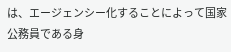は、エージェンシー化することによって国家公務員である身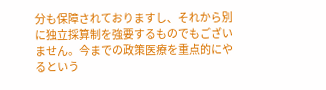分も保障されておりますし、それから別に独立採算制を強要するものでもございません。今までの政策医療を重点的にやるという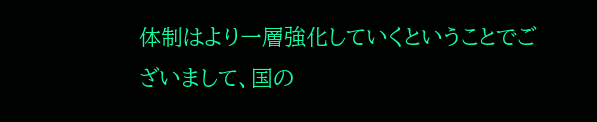体制はより一層強化していくということでございまして、国の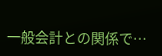一般会計との関係で…